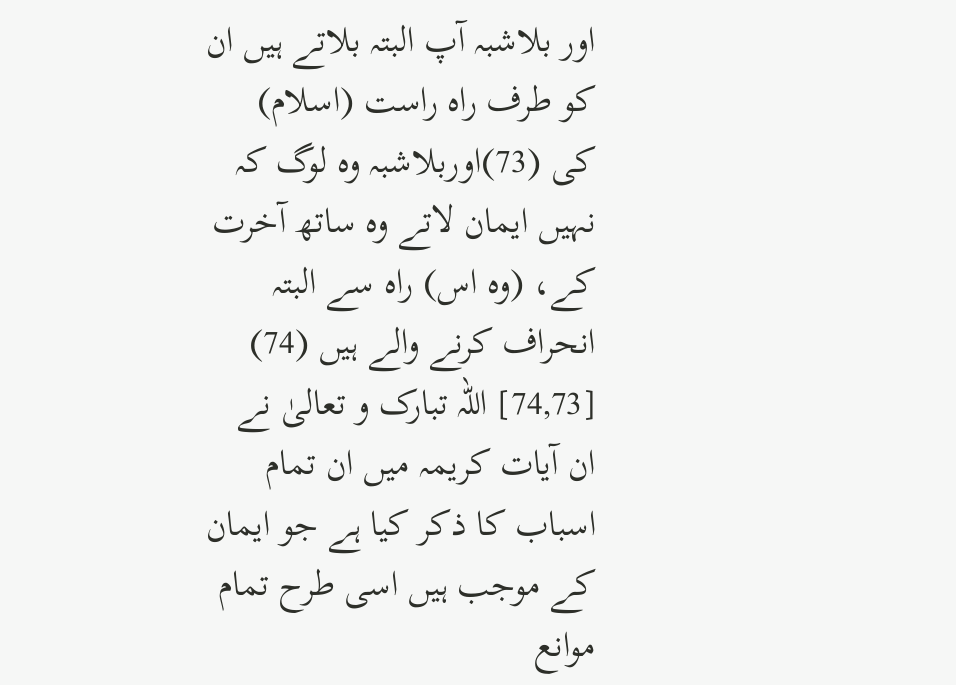اور بلاشبہ آپ البتہ بلاتے ہیں ان کو طرف راہ راست (اسلام) کی (73)اوربلاشبہ وہ لوگ کہ نہیں ایمان لاتے وہ ساتھ آخرت کے، (وہ اس) راہ سے البتہ انحراف کرنے والے ہیں (74)
[74,73] اللہ تبارک و تعالیٰ نے ان آیات کریمہ میں ان تمام اسباب کا ذکر کیا ہے جو ایمان کے موجب ہیں اسی طرح تمام موانع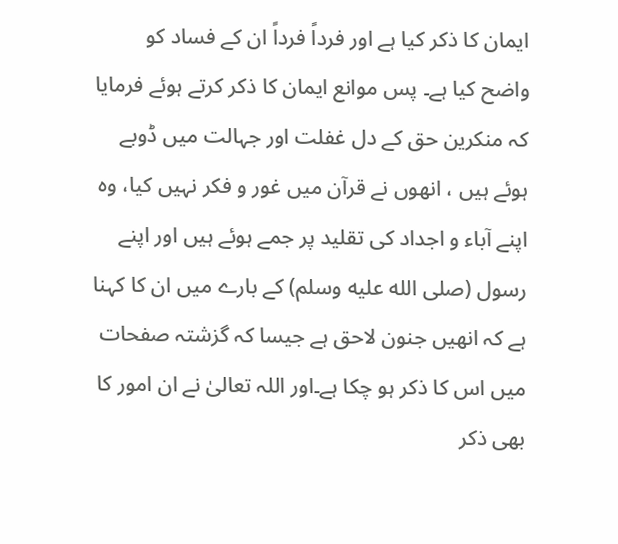ایمان کا ذکر کیا ہے اور فرداً فرداً ان کے فساد کو واضح کیا ہے۔ پس موانع ایمان کا ذکر کرتے ہوئے فرمایا کہ منکرین حق کے دل غفلت اور جہالت میں ڈوبے ہوئے ہیں ، انھوں نے قرآن میں غور و فکر نہیں کیا، وہ اپنے آباء و اجداد کی تقلید پر جمے ہوئے ہیں اور اپنے رسول (صلى الله عليه وسلم) کے بارے میں ان کا کہنا ہے کہ انھیں جنون لاحق ہے جیسا کہ گزشتہ صفحات میں اس کا ذکر ہو چکا ہے۔اور اللہ تعالیٰ نے ان امور کا بھی ذکر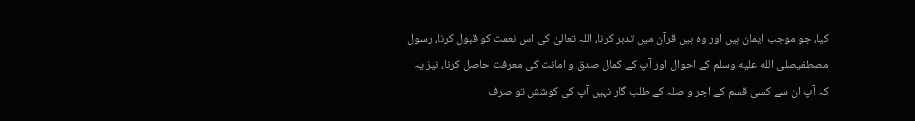کیا، جو موجب ایمان ہیں اور وہ ہیں قرآن میں تدبر کرنا، اللہ تعالیٰ کی اس نعمت کو قبول کرنا، رسول مصطفیصلى الله عليه وسلم کے احوال اور آپ کے کمال صدق و امانت کی معرفت حاصل کرنا، نیز یہ کہ آپ ان سے کسی قسم کے اجر و صلہ کے طلب گار نہیں آپ کی کوشش تو صرف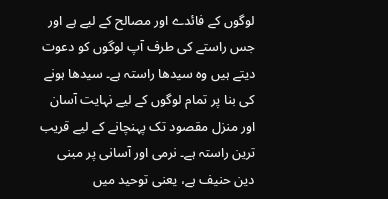لوگوں کے فائدے اور مصالح کے لیے ہے اور جس راستے کی طرف آپ لوگوں کو دعوت دیتے ہیں وہ سیدھا راستہ ہے۔ سیدھا ہونے کی بنا پر تمام لوگوں کے لیے نہایت آسان اور منزل مقصود تک پہنچانے کے لیے قریب ترین راستہ ہے۔ نرمی اور آسانی پر مبنی دین حنیف ہے، یعنی توحید میں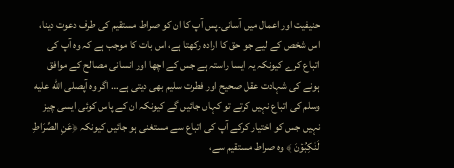حنیفیت اور اعمال میں آسانی۔پس آپ کا ان کو صراط مستقیم کی طرف دعوت دینا، اس شخص کے لیے جو حق کا ارادہ رکھتا ہے، اس بات کا موجب ہے کہ وہ آپ کی اتباع کرے کیونکہ یہ ایسا راستہ ہے جس کے اچھا اور انسانی مصالح کے موافق ہونے کی شہادت عقل صحیح اور فطرت سلیم بھی دیتی ہے… اگر وہ آپصلى الله عليه وسلم کی اتباع نہیں کرتے تو کہاں جائیں گے کیونکہ ان کے پاس کوئی ایسی چیز نہیں جس کو اختیار کرکے آپ کی اتباع سے مستغنی ہو جائیں کیونکہ ﴿عَنِ الصِّرَاطِ لَنٰكِبُوۡنَ ﴾ وہ صراط مستقیم سے،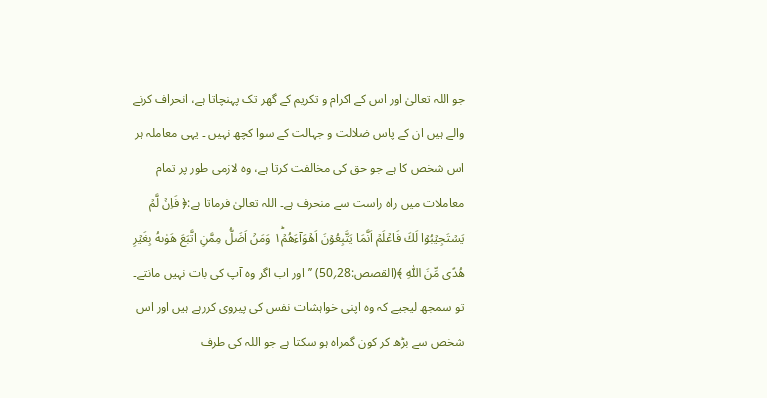جو اللہ تعالیٰ اور اس کے اکرام و تکریم کے گھر تک پہنچاتا ہے، انحراف کرنے والے ہیں ان کے پاس ضلالت و جہالت کے سوا کچھ نہیں ۔ یہی معاملہ ہر اس شخص کا ہے جو حق کی مخالفت کرتا ہے، وہ لازمی طور پر تمام معاملات میں راہ راست سے منحرف ہے۔ اللہ تعالیٰ فرماتا ہے:﴿ فَاِنۡ لَّمۡ يَسۡتَجِيۡبُوۡا لَكَ فَاعۡلَمۡ اَنَّمَا يَتَّبِعُوۡنَ اَهۡوَآءَهُمۡ١ؕ وَمَنۡ اَضَلُّ مِمَّنِ اتَّبَعَ هَوٰىهُ بِغَيۡرِ هُدًى مِّنَ اللّٰهِ ﴾(القصص:28؍50) ’’اور اب اگر وہ آپ کی بات نہیں مانتے۔ تو سمجھ لیجیے کہ وہ اپنی خواہشات نفس کی پیروی کررہے ہیں اور اس شخص سے بڑھ کر کون گمراہ ہو سکتا ہے جو اللہ کی طرف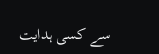سے کسی ہدایت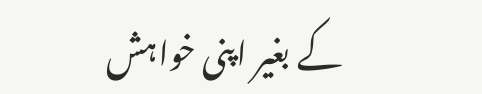کے بغیر اپنی خواہش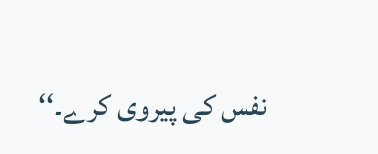نفس کی پیروی کرے۔‘‘